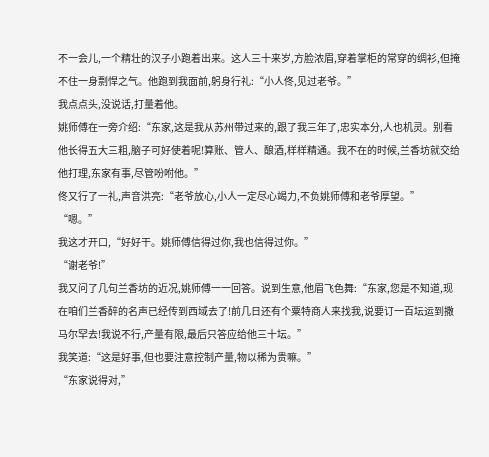不一会儿,一个精壮的汉子小跑着出来。这人三十来岁,方脸浓眉,穿着掌柜的常穿的绸衫,但掩不住一身剽悍之气。他跑到我面前,躬身行礼:“小人佟,见过老爷。”
我点点头,没说话,打量着他。
姚师傅在一旁介绍:“东家,这是我从苏州带过来的,跟了我三年了,忠实本分,人也机灵。别看他长得五大三粗,脑子可好使着呢!算账、管人、酿酒,样样精通。我不在的时候,兰香坊就交给他打理,东家有事,尽管吩咐他。”
佟又行了一礼,声音洪亮:“老爷放心,小人一定尽心竭力,不负姚师傅和老爷厚望。”
“嗯。”
我这才开口,“好好干。姚师傅信得过你,我也信得过你。”
“谢老爷!”
我又问了几句兰香坊的近况,姚师傅一一回答。说到生意,他眉飞色舞:“东家,您是不知道,现在咱们兰香醉的名声已经传到西域去了!前几日还有个粟特商人来找我,说要订一百坛运到撒马尔罕去!我说不行,产量有限,最后只答应给他三十坛。”
我笑道:“这是好事,但也要注意控制产量,物以稀为贵嘛。”
“东家说得对,”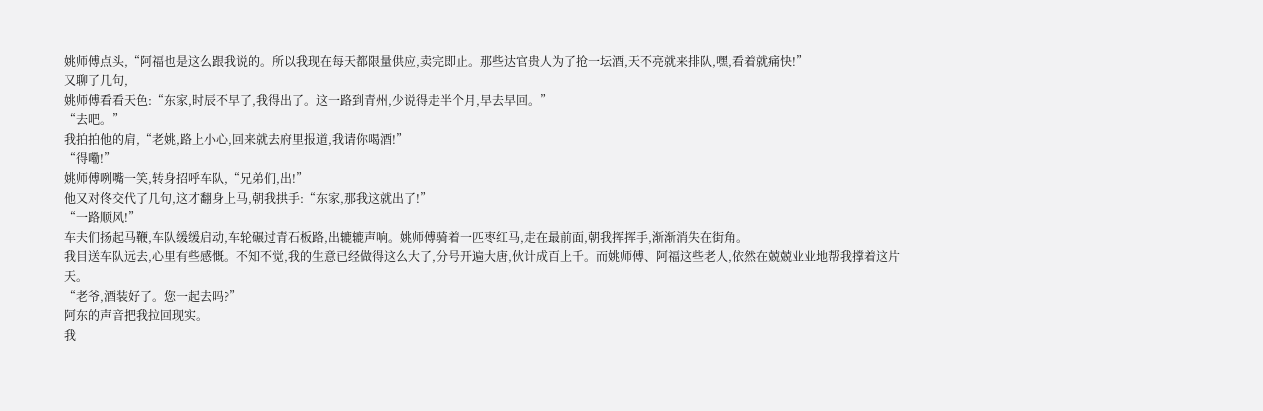姚师傅点头,“阿福也是这么跟我说的。所以我现在每天都限量供应,卖完即止。那些达官贵人为了抢一坛酒,天不亮就来排队,嘿,看着就痛快!”
又聊了几句,
姚师傅看看天色:“东家,时辰不早了,我得出了。这一路到青州,少说得走半个月,早去早回。”
“去吧。”
我拍拍他的肩,“老姚,路上小心,回来就去府里报道,我请你喝酒!”
“得嘞!”
姚师傅咧嘴一笑,转身招呼车队,“兄弟们,出!”
他又对佟交代了几句,这才翻身上马,朝我拱手:“东家,那我这就出了!”
“一路顺风!”
车夫们扬起马鞭,车队缓缓启动,车轮碾过青石板路,出辘辘声响。姚师傅骑着一匹枣红马,走在最前面,朝我挥挥手,渐渐消失在街角。
我目送车队远去,心里有些感慨。不知不觉,我的生意已经做得这么大了,分号开遍大唐,伙计成百上千。而姚师傅、阿福这些老人,依然在兢兢业业地帮我撑着这片天。
“老爷,酒装好了。您一起去吗?”
阿东的声音把我拉回现实。
我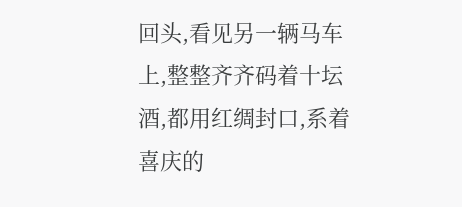回头,看见另一辆马车上,整整齐齐码着十坛酒,都用红绸封口,系着喜庆的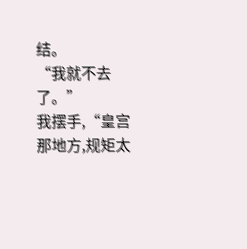结。
“我就不去了。”
我摆手,“皇宫那地方,规矩太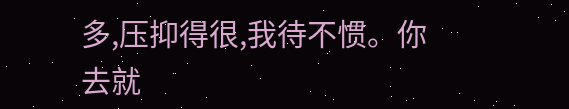多,压抑得很,我待不惯。你去就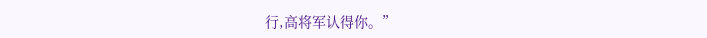行,高将军认得你。”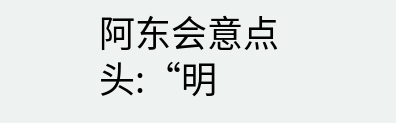阿东会意点头:“明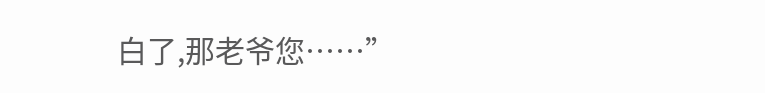白了,那老爷您……”